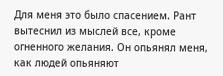Для меня это было спасением. Рант вытеснил из мыслей все, кроме огненного желания. Он опьянял меня, как людей опьяняют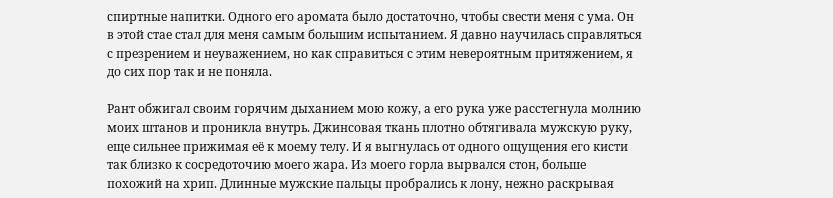спиртные напитки. Одного его аромата было достаточно, чтобы свести меня с ума. Он в этой стае стал для меня самым большим испытанием. Я давно научилась справляться с презрением и неуважением, но как справиться с этим невероятным притяжением, я до сих пор так и не поняла.

Рант обжигал своим горячим дыханием мою кожу, а его рука уже расстегнула молнию моих штанов и проникла внутрь. Джинсовая ткань плотно обтягивала мужскую руку, еще сильнее прижимая её к моему телу. И я выгнулась от одного ощущения его кисти так близко к сосредоточию моего жара. Из моего горла вырвался стон, больше похожий на хрип. Длинные мужские пальцы пробрались к лону, нежно раскрывая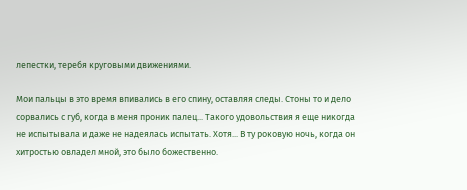лепестки, теребя круговыми движениями.

Мои пальцы в это время впивались в его спину, оставляя следы. Стоны то и дело сорвались с губ, когда в меня проник палец... Такого удовольствия я еще никогда не испытывала и даже не надеялась испытать. Хотя... В ту роковую ночь, когда он хитростью овладел мной, это было божественно.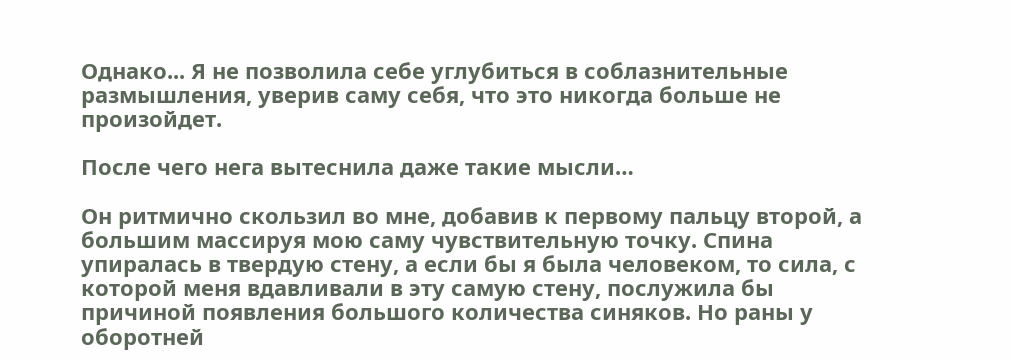Однако... Я не позволила себе углубиться в соблазнительные размышления, уверив саму себя, что это никогда больше не произойдет.

После чего нега вытеснила даже такие мысли…

Он ритмично скользил во мне, добавив к первому пальцу второй, а большим массируя мою саму чувствительную точку. Спина упиралась в твердую стену, а если бы я была человеком, то сила, с которой меня вдавливали в эту самую стену, послужила бы причиной появления большого количества синяков. Но раны у оборотней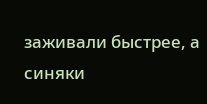заживали быстрее, а синяки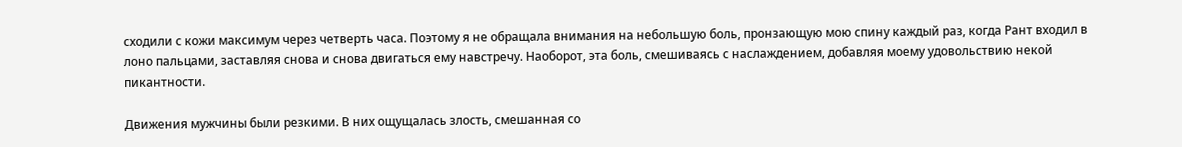сходили с кожи максимум через четверть часа. Поэтому я не обращала внимания на небольшую боль, пронзающую мою спину каждый раз, когда Рант входил в лоно пальцами, заставляя снова и снова двигаться ему навстречу. Наоборот, эта боль, смешиваясь с наслаждением, добавляя моему удовольствию некой пикантности.

Движения мужчины были резкими. В них ощущалась злость, смешанная со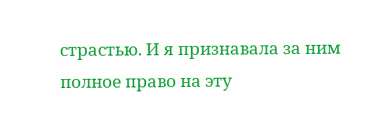страстью. И я признавала за ним полное право на эту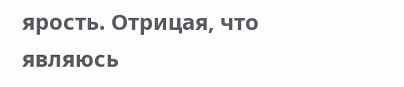ярость. Отрицая, что являюсь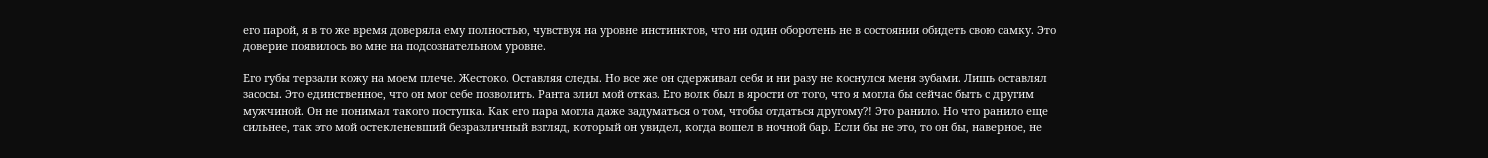его парой, я в то же время доверяла ему полностью, чувствуя на уровне инстинктов, что ни один оборотень не в состоянии обидеть свою самку. Это доверие появилось во мне на подсознательном уровне.

Его губы терзали кожу на моем плече. Жестоко. Оставляя следы. Но все же он сдерживал себя и ни разу не коснулся меня зубами. Лишь оставлял засосы. Это единственное, что он мог себе позволить. Ранта злил мой отказ. Его волк был в ярости от того, что я могла бы сейчас быть с другим мужчиной. Он не понимал такого поступка. Как его пара могла даже задуматься о том, чтобы отдаться другому?! Это ранило. Но что ранило еще сильнее, так это мой остекленевший безразличный взгляд, который он увидел, когда вошел в ночной бар. Если бы не это, то он бы, наверное, не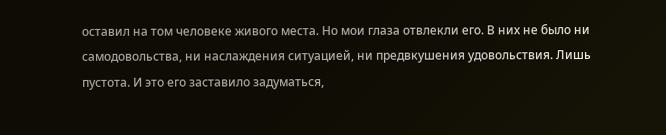оставил на том человеке живого места. Но мои глаза отвлекли его. В них не было ни самодовольства, ни наслаждения ситуацией, ни предвкушения удовольствия. Лишь пустота. И это его заставило задуматься,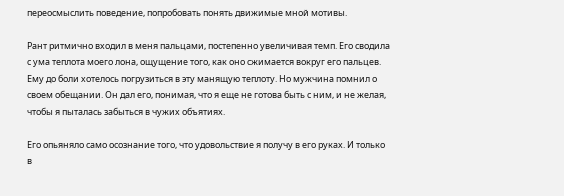переосмыслить поведение, попробовать понять движимые мной мотивы.

Рант ритмично входил в меня пальцами, постепенно увеличивая темп. Его сводила с ума теплота моего лона, ощущение того, как оно сжимается вокруг его пальцев. Ему до боли хотелось погрузиться в эту манящую теплоту. Но мужчина помнил о своем обещании. Он дал его, понимая, что я еще не готова быть с ним, и не желая, чтобы я пыталась забыться в чужих объятиях.

Его опьяняло само осознание того, что удовольствие я получу в его руках. И только в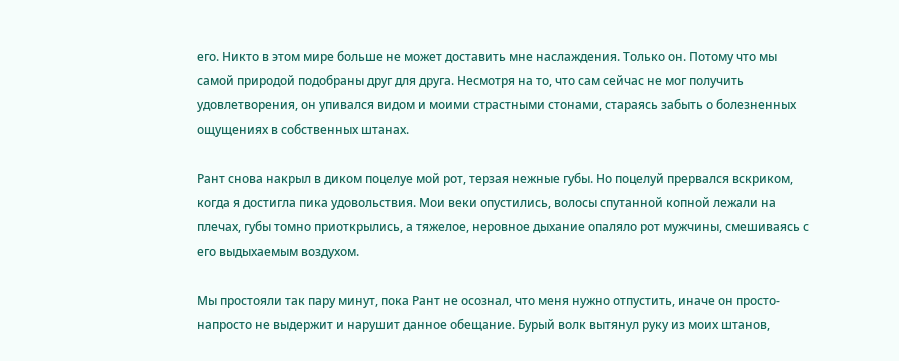его. Никто в этом мире больше не может доставить мне наслаждения. Только он. Потому что мы самой природой подобраны друг для друга. Несмотря на то, что сам сейчас не мог получить удовлетворения, он упивался видом и моими страстными стонами, стараясь забыть о болезненных ощущениях в собственных штанах.

Рант снова накрыл в диком поцелуе мой рот, терзая нежные губы. Но поцелуй прервался вскриком, когда я достигла пика удовольствия. Мои веки опустились, волосы спутанной копной лежали на плечах, губы томно приоткрылись, а тяжелое, неровное дыхание опаляло рот мужчины, смешиваясь с его выдыхаемым воздухом.

Мы простояли так пару минут, пока Рант не осознал, что меня нужно отпустить, иначе он просто-напросто не выдержит и нарушит данное обещание. Бурый волк вытянул руку из моих штанов,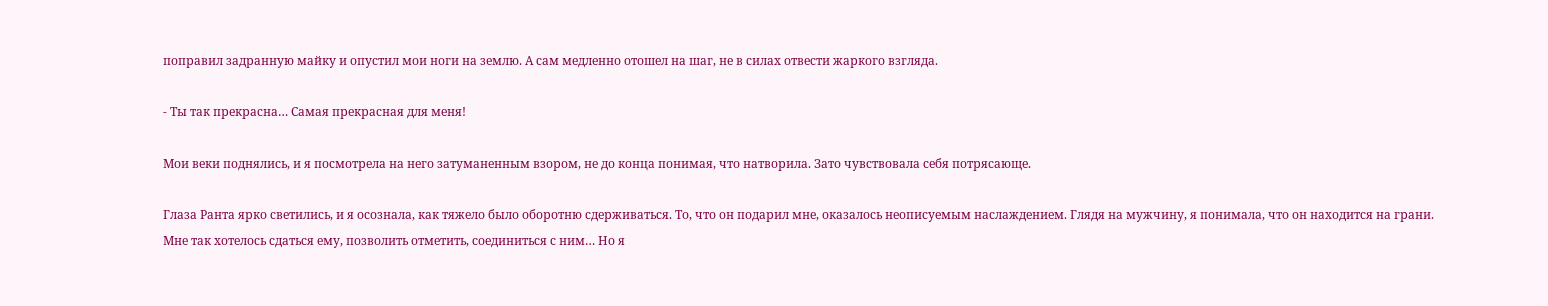поправил задранную майку и опустил мои ноги на землю. А сам медленно отошел на шаг, не в силах отвести жаркого взгляда.

- Ты так прекрасна… Самая прекрасная для меня!

Мои веки поднялись, и я посмотрела на него затуманенным взором, не до конца понимая, что натворила. Зато чувствовала себя потрясающе.

Глаза Ранта ярко светились, и я осознала, как тяжело было оборотню сдерживаться. То, что он подарил мне, оказалось неописуемым наслаждением. Глядя на мужчину, я понимала, что он находится на грани. Мне так хотелось сдаться ему, позволить отметить, соединиться с ним… Но я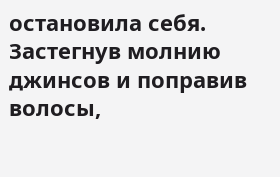остановила себя. Застегнув молнию джинсов и поправив волосы,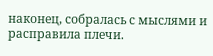наконец, собралась с мыслями и расправила плечи.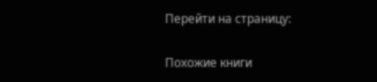Перейти на страницу:

Похожие книги